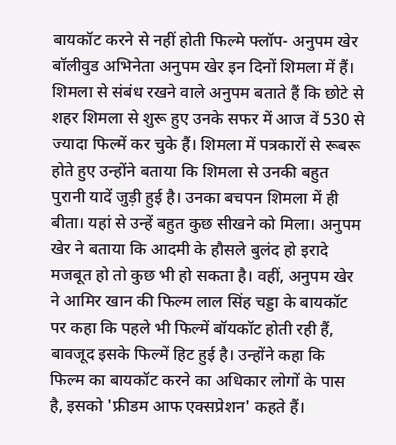बायकॉट करने से नहीं होती फिल्मे फ्लॉप- अनुपम खेर
बॉलीवुड अभिनेता अनुपम खेर इन दिनों शिमला में हैं। शिमला से संबंध रखने वाले अनुपम बताते हैं कि छोटे से शहर शिमला से शुरू हुए उनके सफर में आज वें 530 से ज्यादा फिल्में कर चुके हैं। शिमला में पत्रकारों से रूबरू होते हुए उन्होंने बताया कि शिमला से उनकी बहुत पुरानी यादें जुड़ी हुई है। उनका बचपन शिमला में ही बीता। यहां से उन्हें बहुत कुछ सीखने को मिला। अनुपम खेर ने बताया कि आदमी के हौसले बुलंद हो इरादे मजबूत हो तो कुछ भी हो सकता है। वहीं, अनुपम खेर ने आमिर खान की फिल्म लाल सिंह चड्डा के बायकॉट पर कहा कि पहले भी फिल्में बॉयकॉट होती रही हैं, बावजूद इसके फिल्में हिट हुई है। उन्होंने कहा कि फिल्म का बायकॉट करने का अधिकार लोगों के पास है, इसको 'फ्रीडम आफ एक्सप्रेशन' कहते हैं।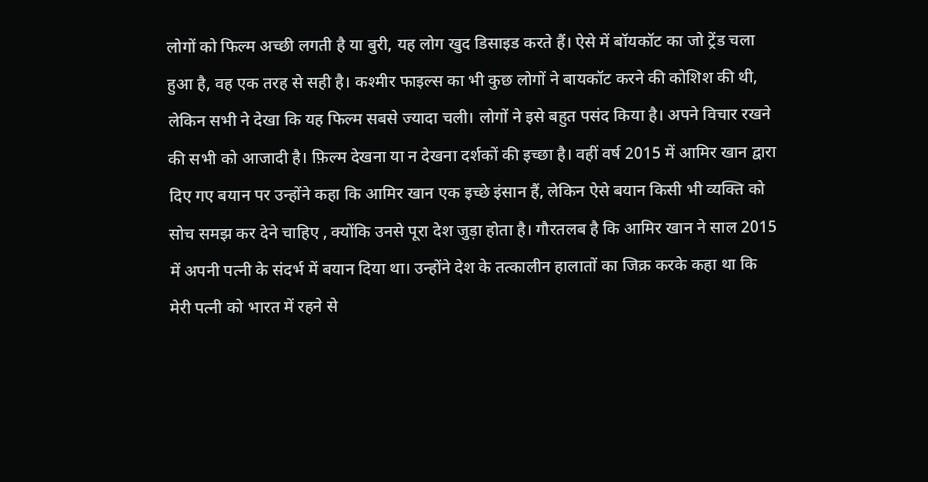लोगों को फिल्म अच्छी लगती है या बुरी, यह लोग खुद डिसाइड करते हैं। ऐसे में बॉयकॉट का जो ट्रेंड चला हुआ है, वह एक तरह से सही है। कश्मीर फाइल्स का भी कुछ लोगों ने बायकॉट करने की कोशिश की थी, लेकिन सभी ने देखा कि यह फिल्म सबसे ज्यादा चली। लोगों ने इसे बहुत पसंद किया है। अपने विचार रखने की सभी को आजादी है। फ़िल्म देखना या न देखना दर्शकों की इच्छा है। वहीं वर्ष 2015 में आमिर खान द्वारा दिए गए बयान पर उन्होंने कहा कि आमिर खान एक इच्छे इंसान हैं, लेकिन ऐसे बयान किसी भी व्यक्ति को सोच समझ कर देने चाहिए , क्योंकि उनसे पूरा देश जुड़ा होता है। गौरतलब है कि आमिर खान ने साल 2015 में अपनी पत्नी के संदर्भ में बयान दिया था। उन्होंने देश के तत्कालीन हालातों का जिक्र करके कहा था कि मेरी पत्नी को भारत में रहने से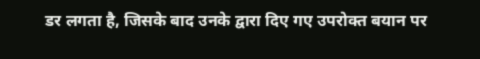डर लगता है, जिसके बाद उनके द्वारा दिए गए उपरोक्त बयान पर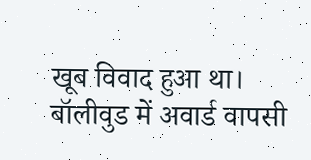खूब विवाद हुआ था। बॉलीवुड में अवार्ड वापसी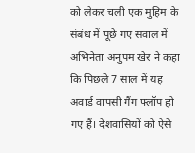को लेकर चली एक मुहिम के संबंध में पूछे गए सवाल में अभिनेता अनुपम खेर ने कहा कि पिछले 7 साल में यह अवार्ड वापसी गैंग फ्लॉप हो गए हैं। देशवासियों को ऐसे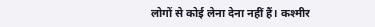लोगों से कोई लेना देना नहीं हैं। कश्मीर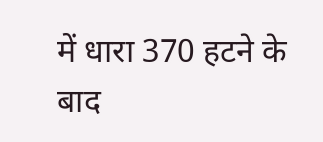में धारा 370 हटने के बाद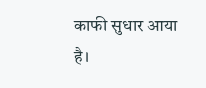काफी सुधार आया है।